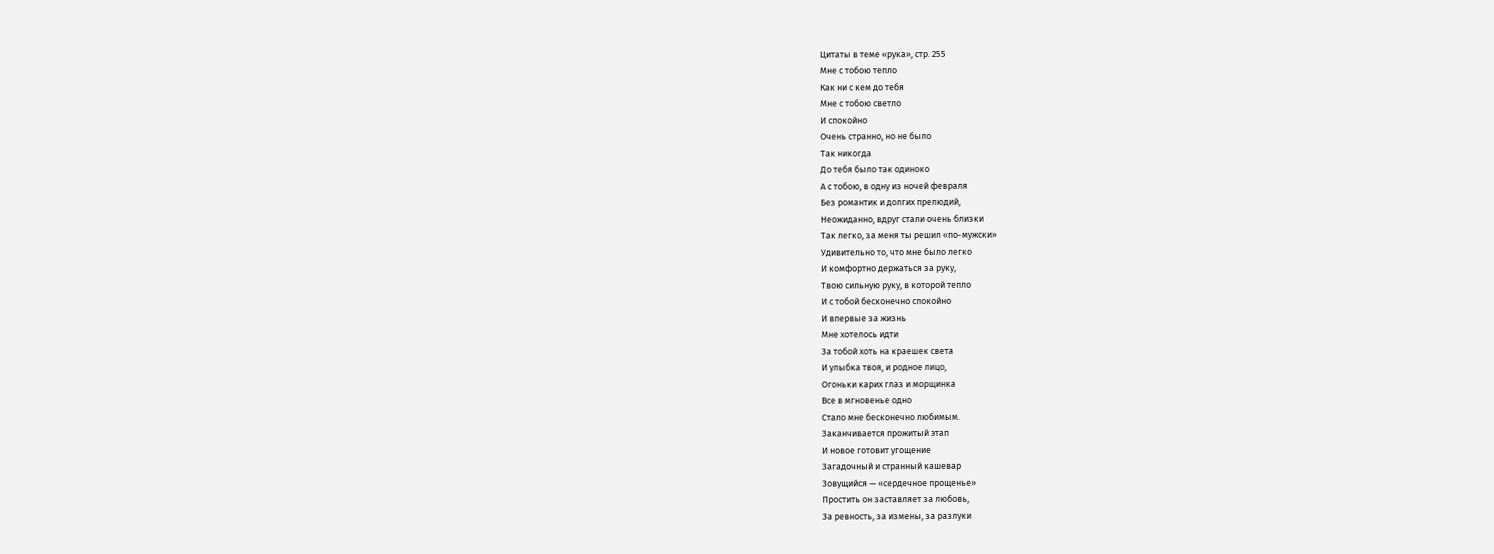Цитаты в теме «рука», стр. 255
Мне с тобою тепло
Как ни с кем до тебя
Мне с тобою светло
И спокойно
Очень странно, но не было
Так никогда
До тебя было так одиноко
А с тобою, в одну из ночей февраля
Без романтик и долгих прелюдий,
Неожиданно, вдруг стали очень близки
Так легко, за меня ты решил «по-мужски»
Удивительно то, что мне было легко
И комфортно держаться за руку,
Твою сильную руку, в которой тепло
И с тобой бесконечно спокойно
И впервые за жизнь
Мне хотелось идти
За тобой хоть на краешек света
И улыбка твоя, и родное лицо,
Огоньки карих глаз и морщинка
Все в мгновенье одно
Стало мне бесконечно любимым.
Заканчивается прожитый этап
И новое готовит угощение
Загадочный и странный кашевар
Зовущийся — «сердечное прощенье»
Простить он заставляет за любовь,
За ревность, за измены, за разлуки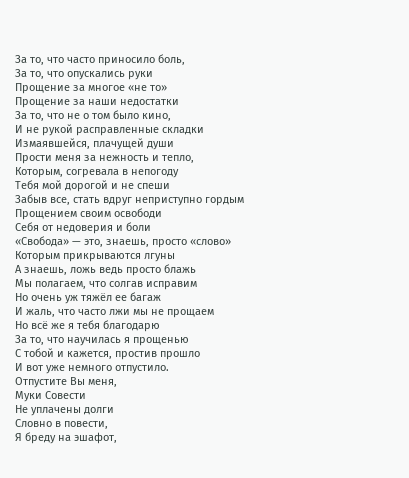За то, что часто приносило боль,
За то, что опускались руки
Прощение за многое «не то»
Прощение за наши недостатки
За то, что не о том было кино,
И не рукой расправленные складки
Измаявшейся, плачущей души
Прости меня за нежность и тепло,
Которым, согревала в непогоду
Тебя мой дорогой и не спеши
Забыв все, стать вдруг неприступно гордым
Прощением своим освободи
Себя от недоверия и боли
«Свобода» — это, знаешь, просто «слово»
Которым прикрываются лгуны
А знаешь, ложь ведь просто блажь
Мы полагаем, что солгав исправим
Но очень уж тяжёл ее багаж
И жаль, что часто лжи мы не прощаем
Но всё же я тебя благодарю
За то, что научилась я прощенью
С тобой и кажется, простив прошло
И вот уже немного отпустило.
Отпустите Вы меня,
Муки Совести
Не уплачены долги
Словно в повести,
Я бреду на эшафот,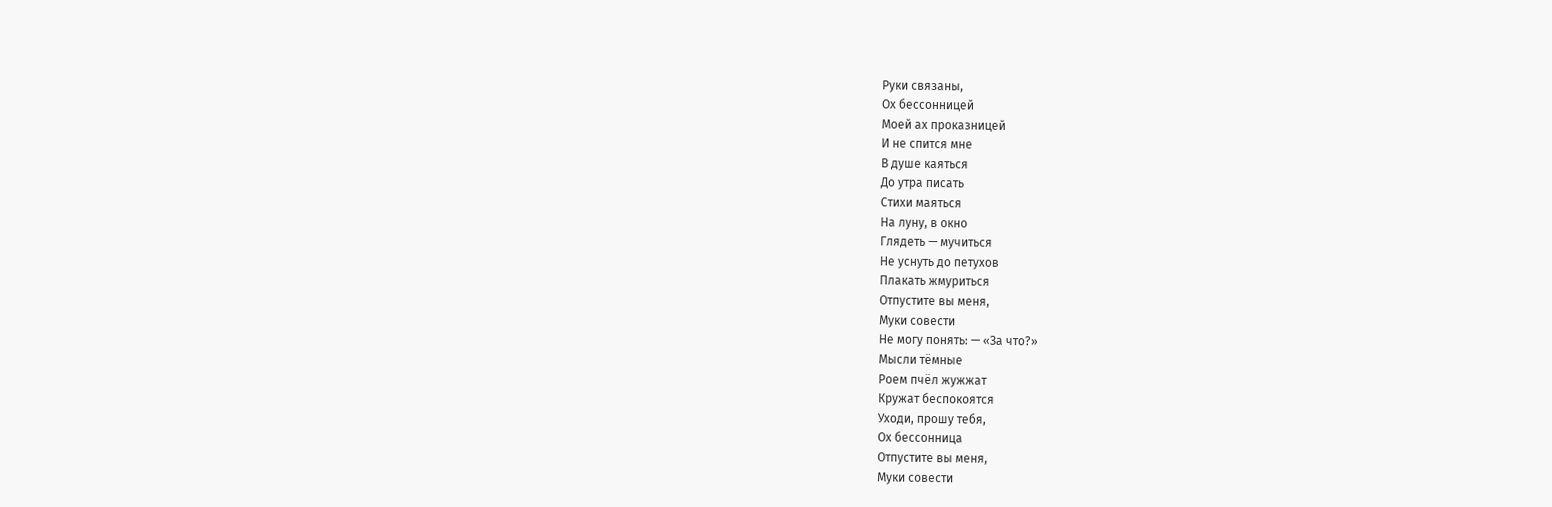Руки связаны,
Ох бессонницей
Моей ах проказницей
И не спится мне
В душе каяться
До утра писать
Стихи маяться
На луну, в окно
Глядеть — мучиться
Не уснуть до петухов
Плакать жмуриться
Отпустите вы меня,
Муки совести
Не могу понять: — «За что?»
Мысли тёмные
Роем пчёл жужжат
Кружат беспокоятся
Уходи, прошу тебя,
Ох бессонница
Отпустите вы меня,
Муки совести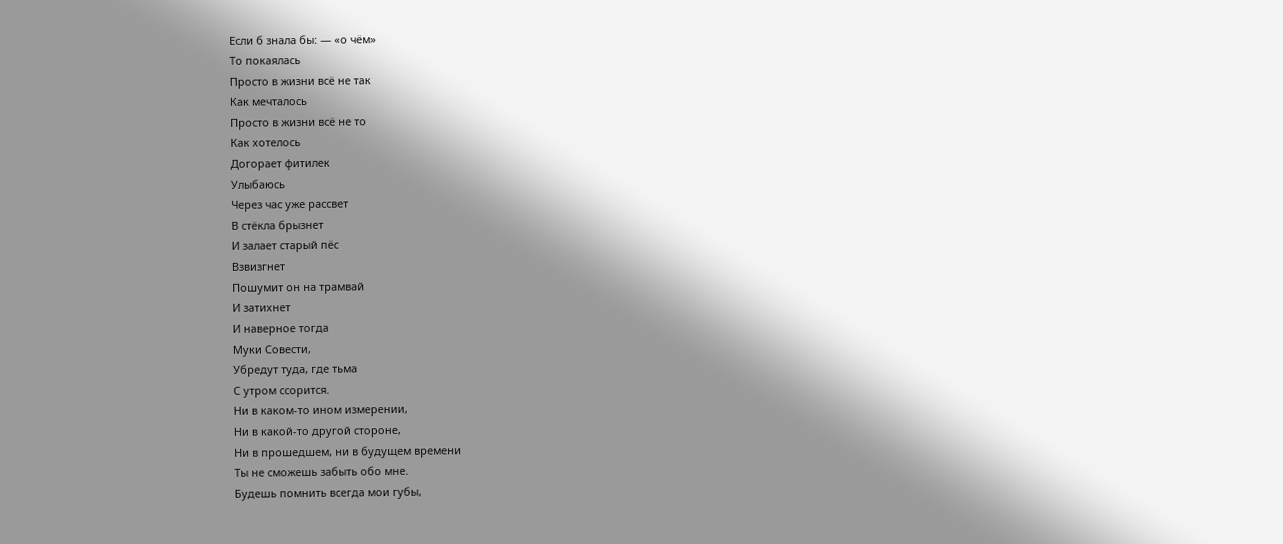Если б знала бы: — «о чём»
То покаялась
Просто в жизни всё не так
Как мечталось
Просто в жизни всё не то
Как хотелось
Догорает фитилек
Улыбаюсь
Через час уже рассвет
В стёкла брызнет
И залает старый пёс
Взвизгнет
Пошумит он на трамвай
И затихнет
И наверное тогда
Муки Совести,
Убредут туда, где тьма
С утром ссорится.
Ни в каком-то ином измерении,
Ни в какой-то другой стороне,
Ни в прошедшем, ни в будущем времени
Ты не сможешь забыть обо мне.
Будешь помнить всегда мои губы,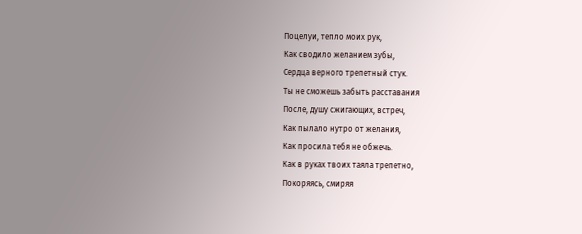Поцелуи, тепло моих рук,
Как сводило желанием зубы,
Сердца верного трепетный стук.
Ты не сможешь забыть расставания
После, душу сжигающих, встреч,
Как пылало нутро от желания,
Как просила тебя не обжечь.
Как в руках твоих таяла трепетно,
Покоряясь, смиряя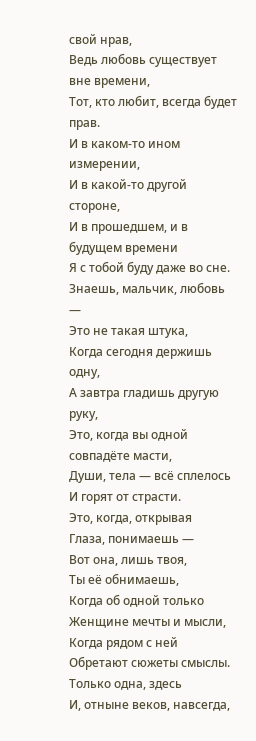свой нрав,
Ведь любовь существует вне времени,
Тот, кто любит, всегда будет прав.
И в каком-то ином измерении,
И в какой-то другой стороне,
И в прошедшем, и в будущем времени
Я с тобой буду даже во сне.
Знаешь, мальчик, любовь —
Это не такая штука,
Когда сегодня держишь одну,
А завтра гладишь другую руку,
Это, когда вы одной совпадёте масти,
Души, тела — всё сплелось
И горят от страсти.
Это, когда, открывая
Глаза, понимаешь —
Вот она, лишь твоя,
Ты её обнимаешь,
Когда об одной только
Женщине мечты и мысли,
Когда рядом с ней
Обретают сюжеты смыслы.
Только одна, здесь
И, отныне веков, навсегда,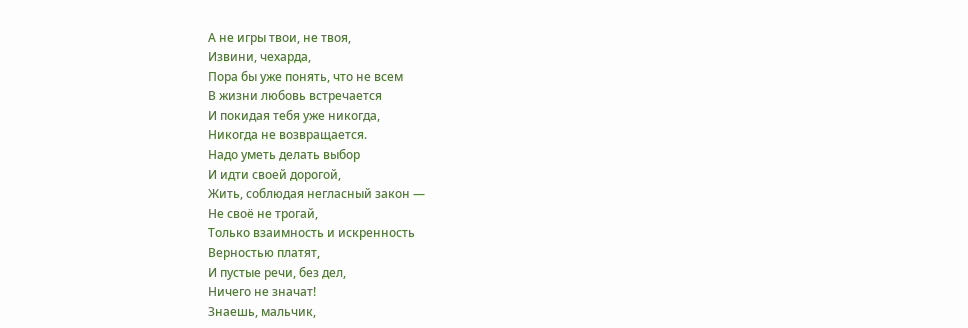А не игры твои, не твоя,
Извини, чехарда,
Пора бы уже понять, что не всем
В жизни любовь встречается
И покидая тебя уже никогда,
Никогда не возвращается.
Надо уметь делать выбор
И идти своей дорогой,
Жить, соблюдая негласный закон —
Не своё не трогай,
Только взаимность и искренность
Верностью платят,
И пустые речи, без дел,
Ничего не значат!
Знаешь, мальчик,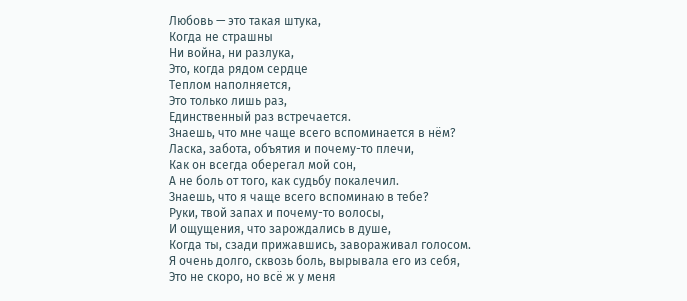Любовь — это такая штука,
Когда не страшны
Ни война, ни разлука,
Это, когда рядом сердце
Теплом наполняется,
Это только лишь раз,
Единственный раз встречается.
Знаешь, что мне чаще всего вспоминается в нём?
Ласка, забота, объятия и почему-то плечи,
Как он всегда оберегал мой сон,
А не боль от того, как судьбу покалечил.
Знаешь, что я чаще всего вспоминаю в тебе?
Руки, твой запах и почему-то волосы,
И ощущения, что зарождались в душе,
Когда ты, сзади прижавшись, завораживал голосом.
Я очень долго, сквозь боль, вырывала его из себя,
Это не скоро, но всё ж у меня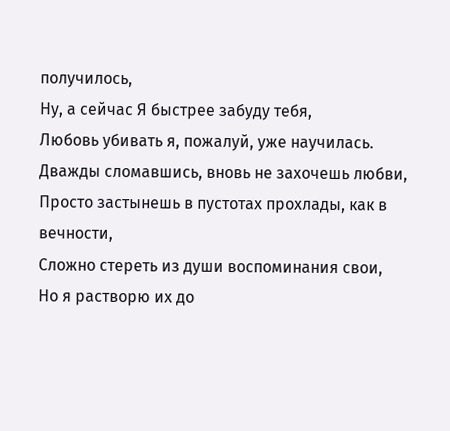получилось,
Ну, а сейчас Я быстрее забуду тебя,
Любовь убивать я, пожалуй, уже научилась.
Дважды сломавшись, вновь не захочешь любви,
Просто застынешь в пустотах прохлады, как в вечности,
Сложно стереть из души воспоминания свои,
Но я растворю их до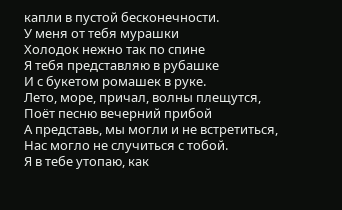капли в пустой бесконечности.
У меня от тебя мурашки
Холодок нежно так по спине
Я тебя представляю в рубашке
И с букетом ромашек в руке.
Лето, море, причал, волны плещутся,
Поёт песню вечерний прибой
А представь, мы могли и не встретиться,
Нас могло не случиться с тобой.
Я в тебе утопаю, как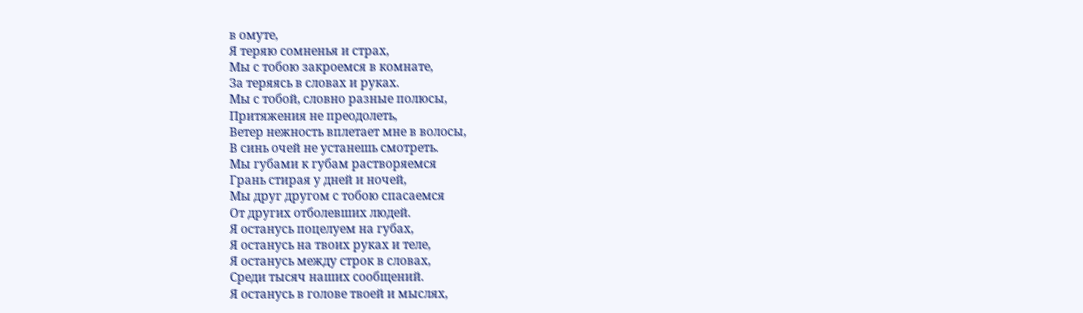в омуте,
Я теряю сомненья и страх,
Мы с тобою закроемся в комнате,
За теряясь в словах и руках.
Мы с тобой, словно разные полюсы,
Притяжения не преодолеть,
Ветер нежность вплетает мне в волосы,
В синь очей не устанешь смотреть.
Мы губами к губам растворяемся
Грань стирая у дней и ночей,
Мы друг другом с тобою спасаемся
От других отболевших людей.
Я останусь поцелуем на губах,
Я останусь на твоих руках и теле,
Я останусь между строк в словах,
Среди тысяч наших сообщений.
Я останусь в голове твоей и мыслях,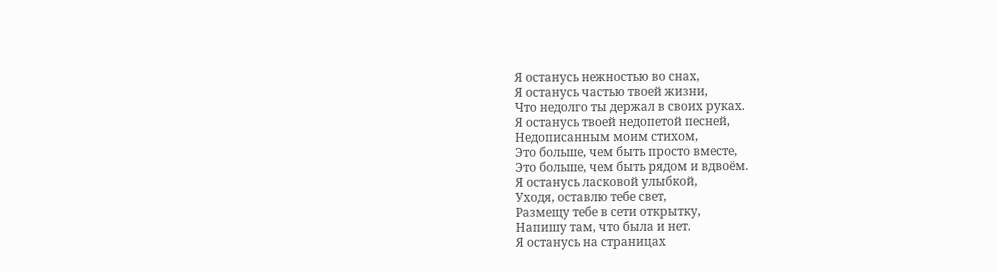Я останусь нежностью во снах,
Я останусь частью твоей жизни,
Что недолго ты держал в своих руках.
Я останусь твоей недопетой песней,
Недописанным моим стихом,
Это больше, чем быть просто вместе,
Это больше, чем быть рядом и вдвоём.
Я останусь ласковой улыбкой,
Уходя, оставлю тебе свет,
Размещу тебе в сети открытку,
Напишу там, что была и нет.
Я останусь на страницах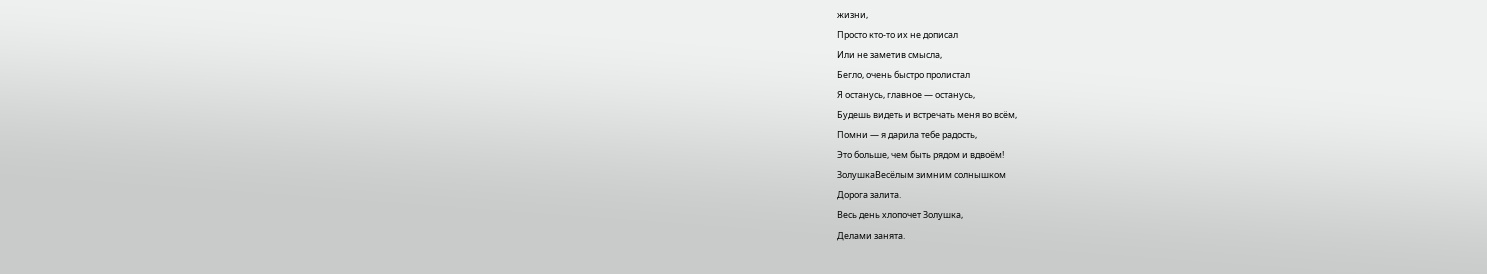жизни,
Просто кто-то их не дописал
Или не заметив смысла,
Бегло, очень быстро пролистал
Я останусь, главное — останусь,
Будешь видеть и встречать меня во всём,
Помни — я дарила тебе радость,
Это больше, чем быть рядом и вдвоём!
ЗолушкаВесёлым зимним солнышком
Дорога залита.
Весь день хлопочет Золушка,
Делами занята.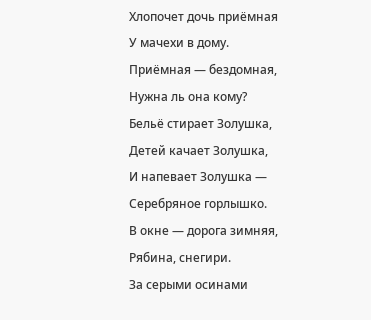Хлопочет дочь приёмная
У мачехи в дому.
Приёмная — бездомная,
Нужна ль она кому?
Бельё стирает Золушка,
Детей качает Золушка,
И напевает Золушка —
Серебряное горлышко.
В окне — дорога зимняя,
Рябина, снегири.
За серыми осинами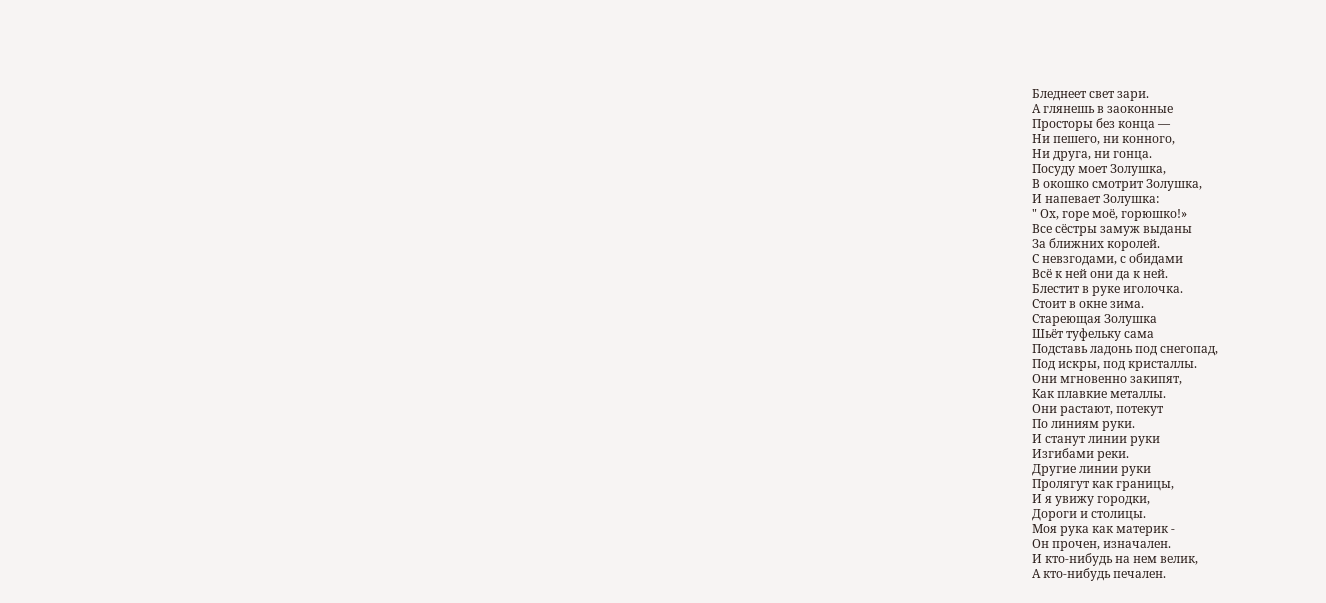Бледнеет свет зари.
А глянешь в заоконные
Просторы без конца —
Ни пешего, ни конного,
Ни друга, ни гонца.
Посуду моет Золушка,
В окошко смотрит Золушка,
И напевает Золушка:
" Ох, горе моё, горюшко!»
Все сёстры замуж выданы
За ближних королей.
С невзгодами, с обидами
Всё к ней они да к ней.
Блестит в руке иголочка.
Стоит в окне зима.
Стареющая Золушка
Шьёт туфельку сама
Подставь ладонь под снегопад,
Под искры, под кристаллы.
Они мгновенно закипят,
Как плавкие металлы.
Они растают, потекут
По линиям руки.
И станут линии руки
Изгибами реки.
Другие линии руки
Пролягут как границы,
И я увижу городки,
Дороги и столицы.
Моя рука как материк -
Он прочен, изначален.
И кто-нибудь на нем велик,
А кто-нибудь печален.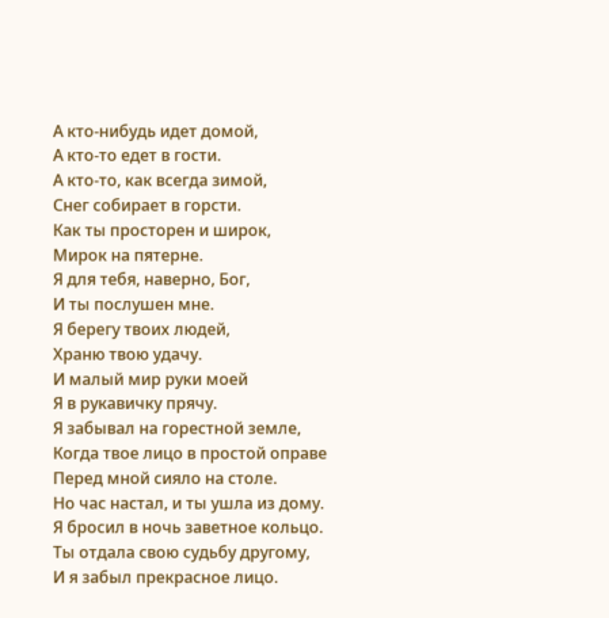А кто-нибудь идет домой,
А кто-то едет в гости.
А кто-то, как всегда зимой,
Снег собирает в горсти.
Как ты просторен и широк,
Мирок на пятерне.
Я для тебя, наверно, Бог,
И ты послушен мне.
Я берегу твоих людей,
Храню твою удачу.
И малый мир руки моей
Я в рукавичку прячу.
Я забывал на горестной земле,
Когда твое лицо в простой оправе
Перед мной сияло на столе.
Но час настал, и ты ушла из дому.
Я бросил в ночь заветное кольцо.
Ты отдала свою судьбу другому,
И я забыл прекрасное лицо.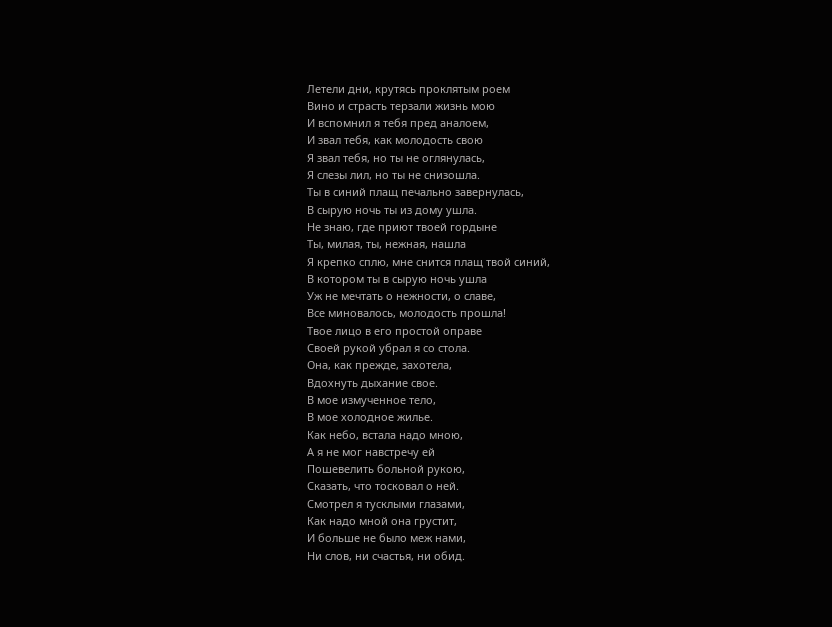Летели дни, крутясь проклятым роем
Вино и страсть терзали жизнь мою
И вспомнил я тебя пред аналоем,
И звал тебя, как молодость свою
Я звал тебя, но ты не оглянулась,
Я слезы лил, но ты не снизошла.
Ты в синий плащ печально завернулась,
В сырую ночь ты из дому ушла.
Не знаю, где приют твоей гордыне
Ты, милая, ты, нежная, нашла
Я крепко сплю, мне снится плащ твой синий,
В котором ты в сырую ночь ушла
Уж не мечтать о нежности, о славе,
Все миновалось, молодость прошла!
Твое лицо в его простой оправе
Своей рукой убрал я со стола.
Она, как прежде, захотела,
Вдохнуть дыхание свое.
В мое измученное тело,
В мое холодное жилье.
Как небо, встала надо мною,
А я не мог навстречу ей
Пошевелить больной рукою,
Сказать, что тосковал о ней.
Смотрел я тусклыми глазами,
Как надо мной она грустит,
И больше не было меж нами,
Ни слов, ни счастья, ни обид.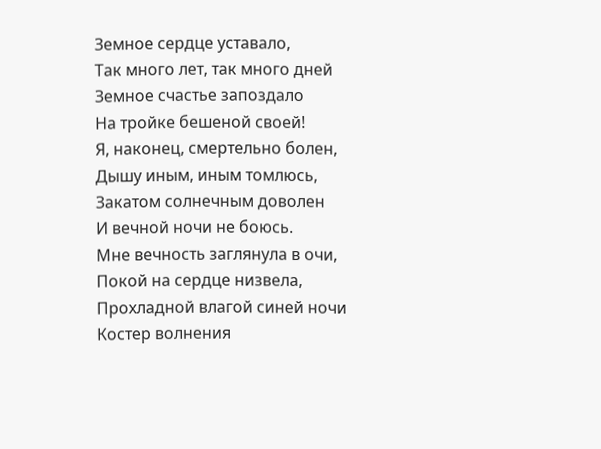Земное сердце уставало,
Так много лет, так много дней
Земное счастье запоздало
На тройке бешеной своей!
Я, наконец, смертельно болен,
Дышу иным, иным томлюсь,
Закатом солнечным доволен
И вечной ночи не боюсь.
Мне вечность заглянула в очи,
Покой на сердце низвела,
Прохладной влагой синей ночи
Костер волнения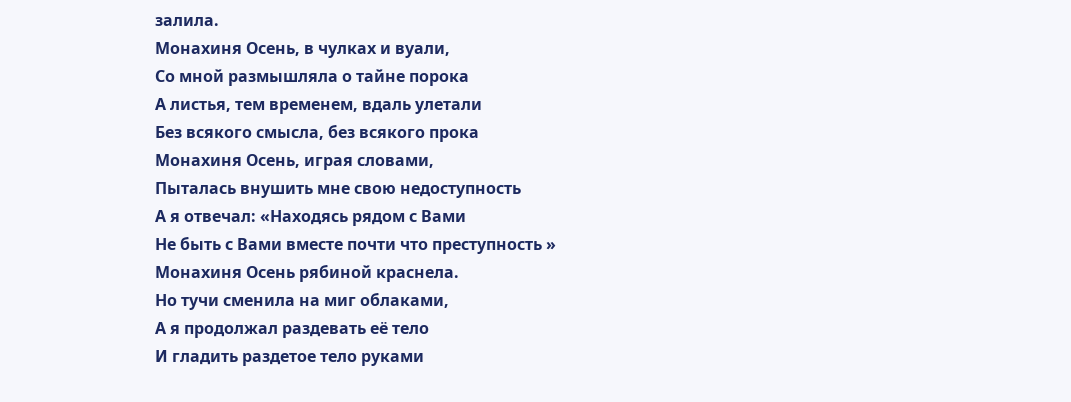залила.
Монахиня Осень, в чулках и вуали,
Со мной размышляла о тайне порока
А листья, тем временем, вдаль улетали
Без всякого смысла, без всякого прока
Монахиня Осень, играя словами,
Пыталась внушить мне свою недоступность
А я отвечал: «Находясь рядом с Вами
Не быть с Вами вместе почти что преступность »
Монахиня Осень рябиной краснела.
Но тучи сменила на миг облаками,
А я продолжал раздевать её тело
И гладить раздетое тело руками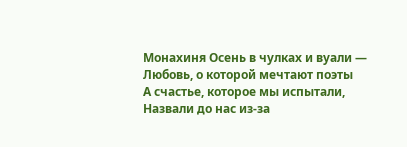Монахиня Осень в чулках и вуали —
Любовь, о которой мечтают поэты
А счастье, которое мы испытали,
Назвали до нас из-за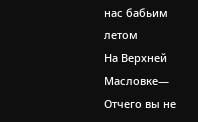нас бабьим летом
На Верхней Масловке— Отчего вы не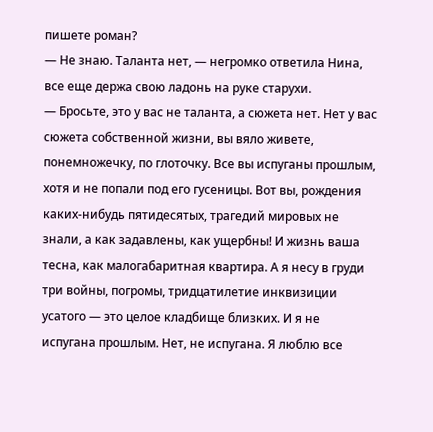пишете роман?
— Не знаю. Таланта нет, — негромко ответила Нина, все еще держа свою ладонь на руке старухи.
— Бросьте, это у вас не таланта, а сюжета нет. Нет у вас сюжета собственной жизни, вы вяло живете, понемножечку, по глоточку. Все вы испуганы прошлым, хотя и не попали под его гусеницы. Вот вы, рождения каких-нибудь пятидесятых, трагедий мировых не знали, а как задавлены, как ущербны! И жизнь ваша тесна, как малогабаритная квартира. А я несу в груди три войны, погромы, тридцатилетие инквизиции усатого — это целое кладбище близких. И я не испугана прошлым. Нет, не испугана. Я люблю все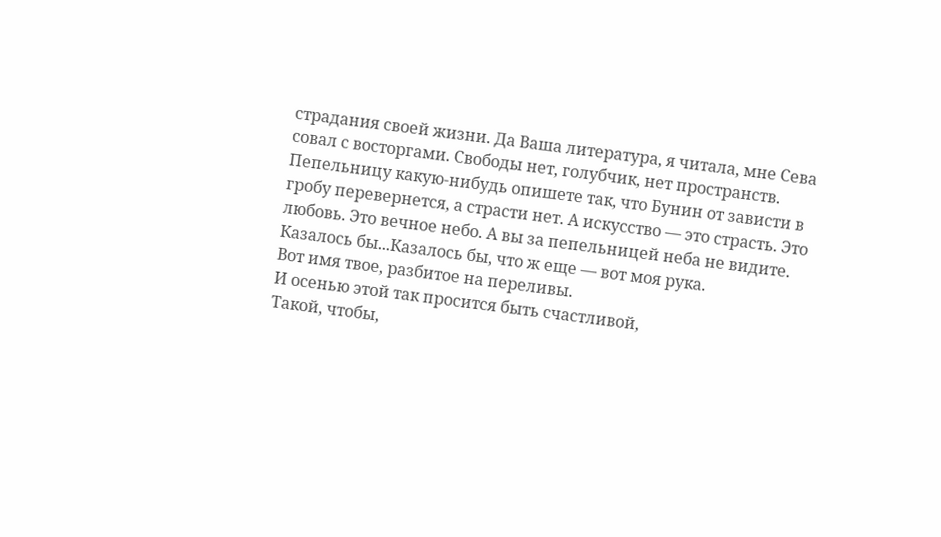страдания своей жизни. Да Ваша литература, я читала, мне Сева совал с восторгами. Свободы нет, голубчик, нет пространств. Пепельницу какую-нибудь опишете так, что Бунин от зависти в гробу перевернется, а страсти нет. А искусство — это страсть. Это любовь. Это вечное небо. А вы за пепельницей неба не видите.
Казалось бы...Казалось бы, что ж еще — вот моя рука.
Вот имя твое, разбитое на переливы.
И осенью этой так просится быть счастливой,
Такой, чтобы,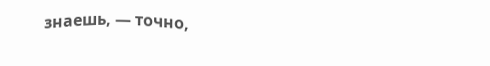знаешь, — точно,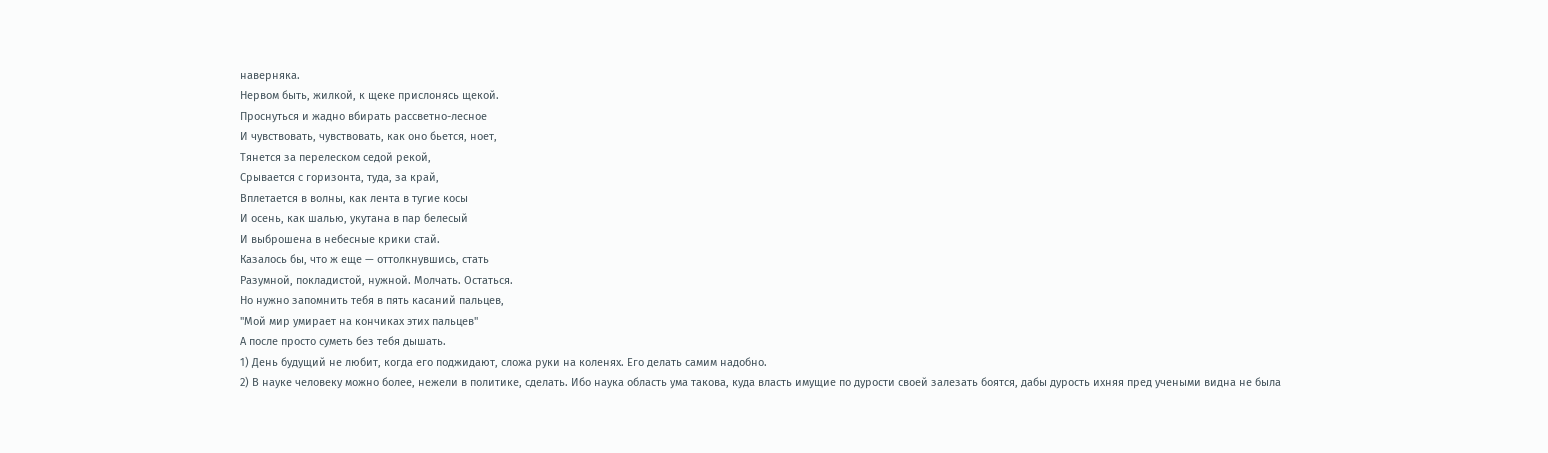наверняка.
Нервом быть, жилкой, к щеке прислонясь щекой.
Проснуться и жадно вбирать рассветно-лесное
И чувствовать, чувствовать, как оно бьется, ноет,
Тянется за перелеском седой рекой,
Срывается с горизонта, туда, за край,
Вплетается в волны, как лента в тугие косы
И осень, как шалью, укутана в пар белесый
И выброшена в небесные крики стай.
Казалось бы, что ж еще — оттолкнувшись, стать
Разумной, покладистой, нужной. Молчать. Остаться.
Но нужно запомнить тебя в пять касаний пальцев,
"Мой мир умирает на кончиках этих пальцев"
А после просто суметь без тебя дышать.
1) День будущий не любит, когда его поджидают, сложа руки на коленях. Его делать самим надобно.
2) В науке человеку можно более, нежели в политике, сделать. Ибо наука область ума такова, куда власть имущие по дурости своей залезать боятся, дабы дурость ихняя пред учеными видна не была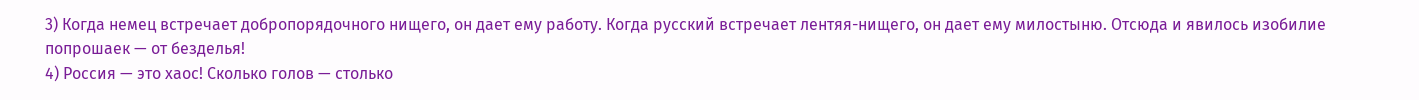3) Когда немец встречает добропорядочного нищего, он дает ему работу. Когда русский встречает лентяя-нищего, он дает ему милостыню. Отсюда и явилось изобилие попрошаек — от безделья!
4) Россия — это хаос! Сколько голов — столько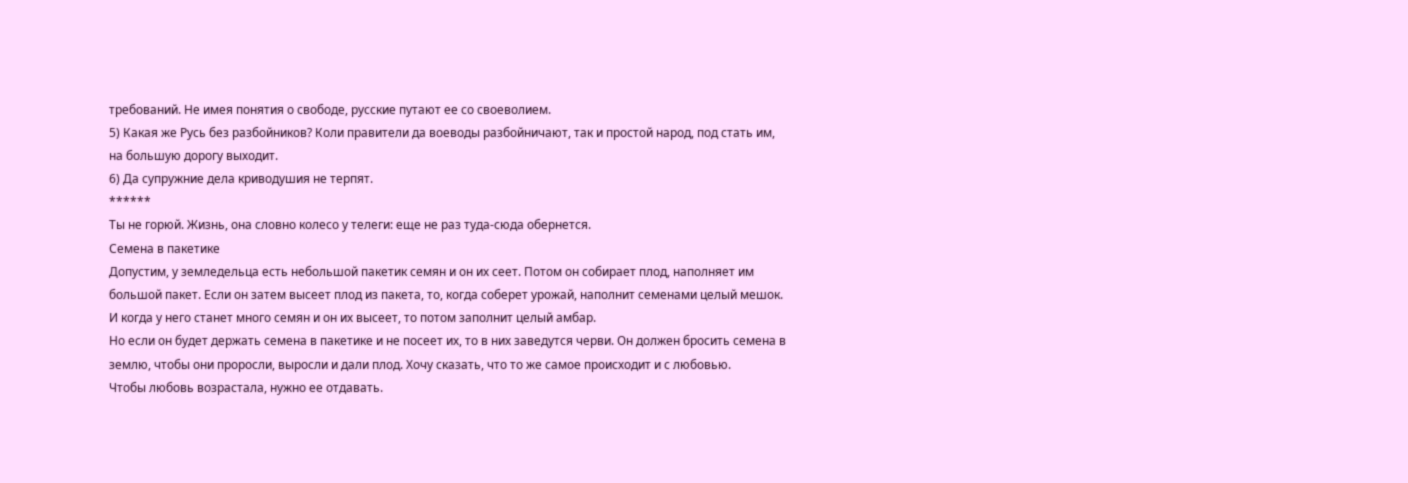требований. Не имея понятия о свободе, русские путают ее со своеволием.
5) Какая же Русь без разбойников? Коли правители да воеводы разбойничают, так и простой народ, под стать им, на большую дорогу выходит.
6) Да супружние дела криводушия не терпят.
******
Ты не горюй. Жизнь, она словно колесо у телеги: еще не раз туда-сюда обернется.
Семена в пакетике
Допустим, у земледельца есть небольшой пакетик семян и он их сеет. Потом он собирает плод, наполняет им большой пакет. Если он затем высеет плод из пакета, то, когда соберет урожай, наполнит семенами целый мешок.
И когда у него станет много семян и он их высеет, то потом заполнит целый амбар.
Но если он будет держать семена в пакетике и не посеет их, то в них заведутся черви. Он должен бросить семена в землю, чтобы они проросли, выросли и дали плод. Хочу сказать, что то же самое происходит и с любовью.
Чтобы любовь возрастала, нужно ее отдавать.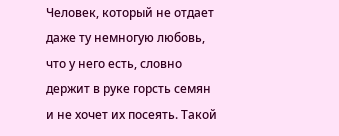Человек, который не отдает даже ту немногую любовь, что у него есть, словно держит в руке горсть семян и не хочет их посеять. Такой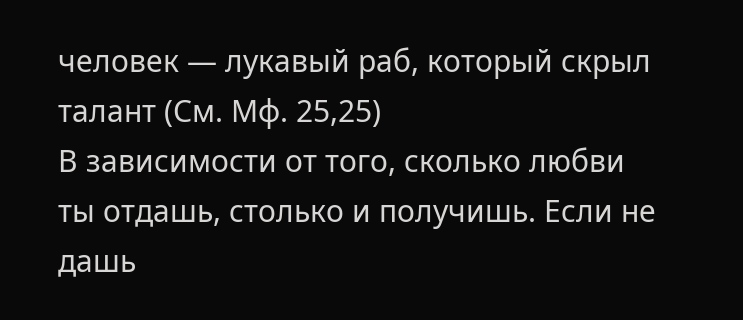человек — лукавый раб, который скрыл талант (См. Мф. 25,25)
В зависимости от того, сколько любви ты отдашь, столько и получишь. Если не дашь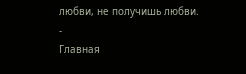любви, не получишь любви.
-
Главная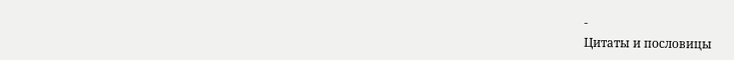-
Цитаты и пословицы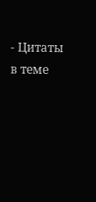- Цитаты в теме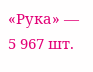«Рука» — 5 967 шт.